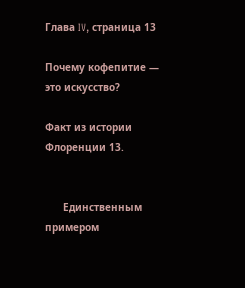Глава IV, страница 13

Почему кофепитие — это искусство?

Факт из истории Флоренции 13.


      Единственным примером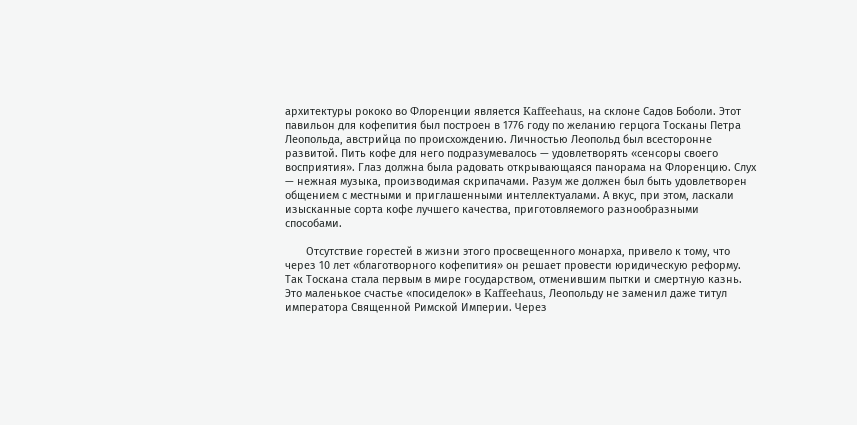архитектуры рококо во Флоренции является Kaffeehaus, на склоне Садов Боболи. Этот павильон для кофепития был построен в 1776 году по желанию герцога Тосканы Петра Леопольда, австрийца по происхождению. Личностью Леопольд был всесторонне развитой. Пить кофе для него подразумевалось — удовлетворять «сенсоры своего восприятия». Глаз должна была радовать открывающаяся панорама на Флоренцию. Слух — нежная музыка, производимая скрипачами. Разум же должен был быть удовлетворен  общением с местными и приглашенными интеллектуалами. А вкус, при этом, ласкали изысканные сорта кофе лучшего качества, приготовляемого разнообразными способами.

       Отсутствие горестей в жизни этого просвещенного монарха, привело к тому, что через 10 лет «благотворного кофепития» он решает провести юридическую реформу. Так Тоскана стала первым в мире государством, отменившим пытки и смертную казнь. Это маленькое счастье «посиделок» в Kaffeehaus, Леопольду не заменил даже титул императора Священной Римской Империи. Через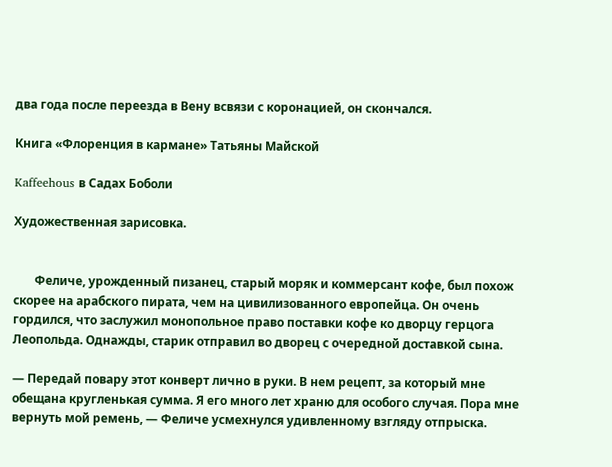два года после переезда в Вену всвязи с коронацией, он скончался.

Книга «Флоренция в кармане» Татьяны Майской

Kaffeehous в Садах Боболи

Художественная зарисовка.


       Феличе, урожденный пизанец, старый моряк и коммерсант кофе, был похож скорее на арабского пирата, чем на цивилизованного европейца. Он очень гордился, что заслужил монопольное право поставки кофе ко дворцу герцога Леопольда. Однажды, старик отправил во дворец с очередной доставкой сына.

— Передай повару этот конверт лично в руки. В нем рецепт, за который мне обещана кругленькая сумма. Я его много лет храню для особого случая. Пора мне вернуть мой ремень, — Феличе усмехнулся удивленному взгляду отпрыска.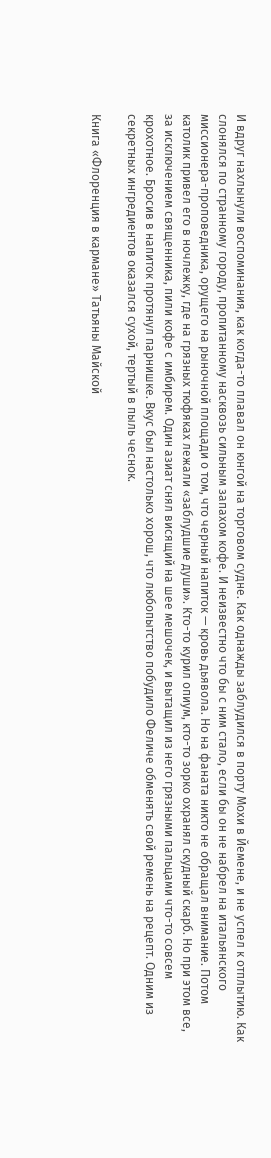И вдруг нахлынули воспоминания, как когда-то плавал он юнгой на торговом судне. Как однажды заблудился в порту Мохи в Йемене, и не успел к отплытию. Как слонялся по странному городу, пропитанному насквозь сильным запахом кофе. И неизвестно что бы с ним стало, если бы он не набрел на итальянского миссионера-проповедника, орущего на рыночной площади о том, что черный напиток — кровь дьявола. Но на фаната никто не обращал внимание. Потом католик привел его в ночлежку, где на грязных тюфяках лежали «заблудшие души». Кто-то курил опиум, кто-то зорко охранял скудный скарб. Но при этом все, за исключением священника, пили кофе с имбирем. Один азиат снял висящий на шее мешочек, и вытащил из него грязными пальцами что-то совсем крохотное. Бросив в напиток протянул парнишке. Вкус был настолько хорош, что любопытство побудило Феличе обменять свой ремень на рецепт. Одним из секретных ингредиентов оказался сухой, тертый в пыль чеснок.

Книга «Флоренция в кармане» Татьяны Майской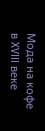Мода на кофе в XVIII веке